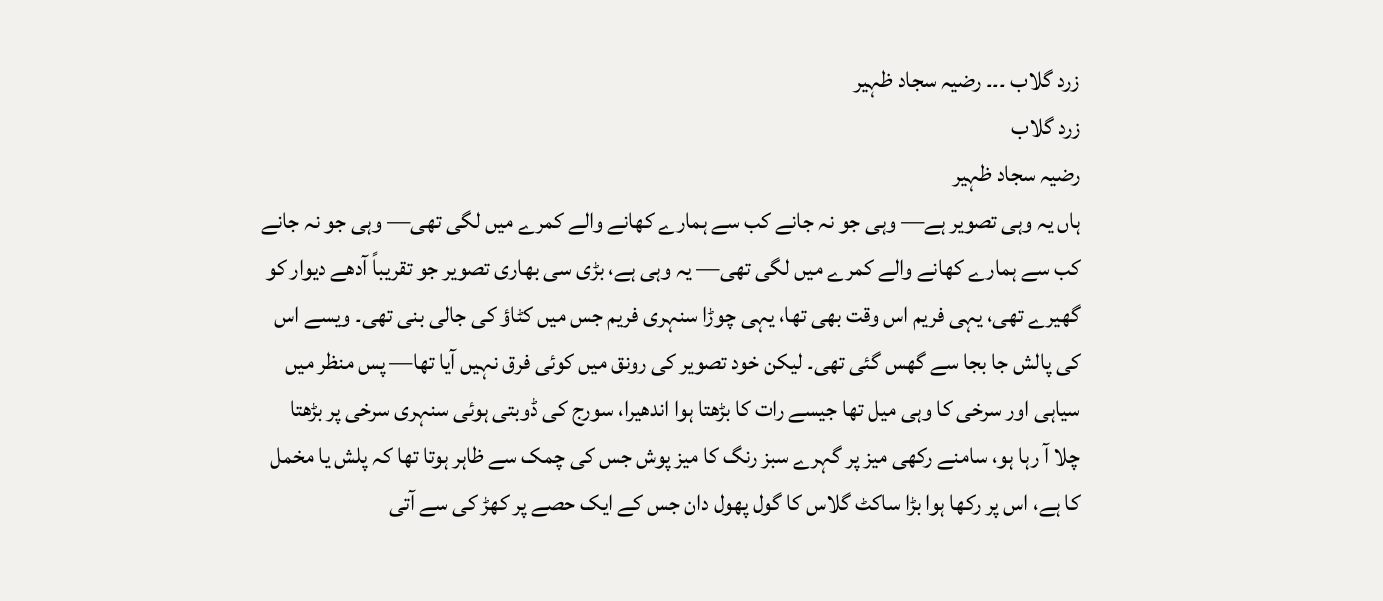زرد گلاب ۔۔۔ رضیہ سجاد ظہیر
زرد گلاب
رضیہ سجاد ظہیر
ہاں یہ وہی تصویر ہے— وہی جو نہ جانے کب سے ہمارے کھانے والے کمرے میں لگی تھی— وہی جو نہ جانے کب سے ہمارے کھانے والے کمرے میں لگی تھی— یہ وہی ہے، بڑی سی بھاری تصویر جو تقریباً آدھے دیوار کو گھیرے تھی، یہی فریم اس وقت بھی تھا، یہی چوڑا سنہری فریم جس میں کٹاؤ کی جالی بنی تھی۔ ویسے اس کی پالش جا بجا سے گھس گئی تھی۔ لیکن خود تصویر کی رونق میں کوئی فرق نہیں آیا تھا— پس منظر میں سیاہی اور سرخی کا وہی میل تھا جیسے رات کا بڑھتا ہوا اندھیرا، سورج کی ڈوبتی ہوئی سنہری سرخی پر بڑھتا چلا آ رہا ہو، سامنے رکھی میز پر گہرے سبز رنگ کا میز پوش جس کی چمک سے ظاہر ہوتا تھا کہ پلش یا مخمل کا ہے، اس پر رکھا ہوا بڑا ساکٹ گلاس کا گول پھول دان جس کے ایک حصے پر کھڑ کی سے آتی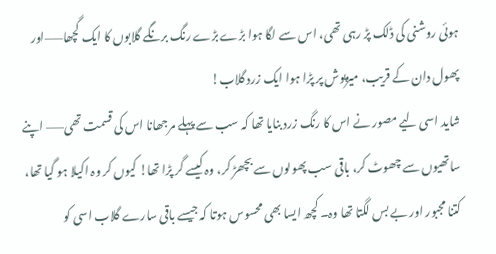ہوئی روشنی کی ڈلک پڑ رہی تھی، اس سے لگا ہوا بڑے بڑے رنگ برنگے گلابوں کا ایک گچھا——اور پھول دان کے قریب، میزپوش پر پڑا ہوا ایک زرد گلاب!
شاید اسی لیے مصور نے اس کا رنگ زرد بنایا تھا کہ سب سے پہلے مرجھانا اس کی قسمت تھی—— اپنے ساتھیوں سے چھوٹ کر، باقی سب پھولوں سے بچھڑ کر، وہ کیسے گر پڑا تھا! کیوں کر وہ اکیلا ہو گیا تھا، کتنا مجبور اور بے بس لگتا تھا وہ۔ کچھ ایسا بھی محسوس ہوتا کہ جیسے باقی سارے گلاب اسی کو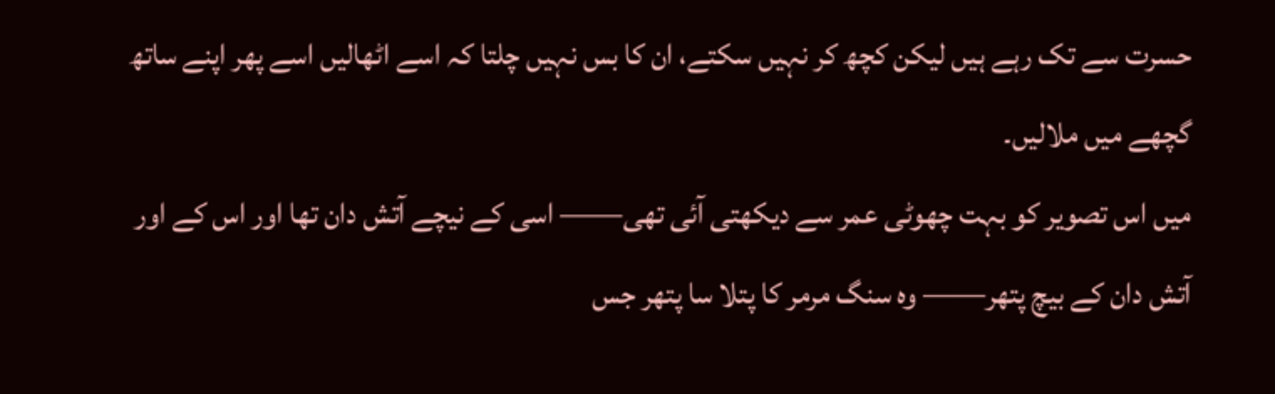حسرت سے تک رہے ہیں لیکن کچھ کر نہیں سکتے، ان کا بس نہیں چلتا کہ اسے اٹھالیں اسے پھر اپنے ساتھ گچھے میں ملالیں۔
میں اس تصویر کو بہت چھوٹی عمر سے دیکھتی آئی تھی—— اسی کے نیچے آتش دان تھا اور اس کے اور آتش دان کے بیچ پتھر—— وہ سنگ مرمر کا پتلا سا پتھر جس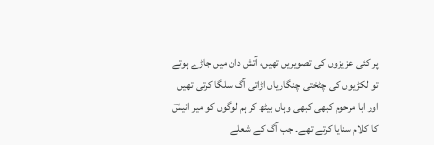پر کئی عزیزوں کی تصویریں تھیں، آتش دان میں جاڑے ہوتے تو لکڑیوں کی چٹختی چنگاریاں اڑاتی آگ سلگا کرتی تھیں اور ابا مرحوم کبھی کبھی وہاں بیٹھ کر ہم لوگوں کو میر انیسؔ کا کلام سنایا کرتے تھے۔ جب آگ کے شعلے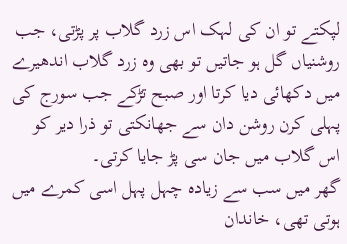لپکتے تو ان کی لہک اس زرد گلاب پر پڑتی، جب روشنیاں گل ہو جاتیں تو بھی وہ زرد گلاب اندھیرے میں دکھائی دیا کرتا اور صبح تڑکے جب سورج کی پہلی کرن روشن دان سے جھانکتی تو ذرا دیر کو اس گلاب میں جان سی پڑ جایا کرتی۔
گھر میں سب سے زیادہ چہل پہل اسی کمرے میں ہوتی تھی، خاندان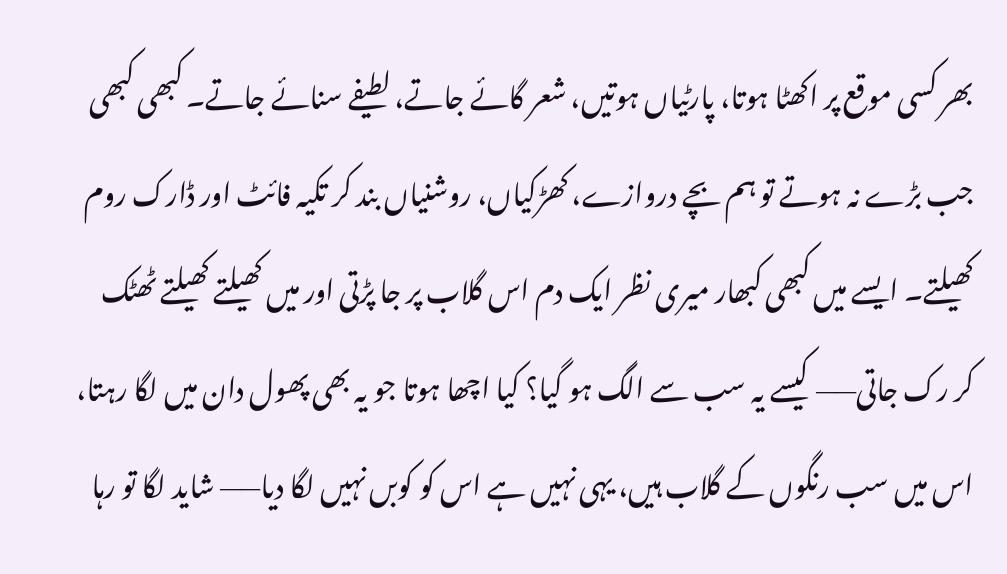بھر کسی موقع پر اکھٹا ہوتا، پارٹیاں ہوتیں، شعر گائے جاتے، لطیفے سنائے جاتے۔ کبھی کبھی جب بڑے نہ ہوتے تو ہم بچے دروازے، کھڑکیاں، روشنیاں بند کر تکیہ فائٹ اور ڈارک روم کھیلتے۔ ایسے میں کبھی کبھار میری نظر ایک دم اس گلاب پر جا پڑتی اور میں کھیلتے کھیلتے ٹھٹک کر رک جاتی—— کیسے یہ سب سے الگ ہو گیا؟ کیا اچھا ہوتا جو یہ بھی پھول دان میں لگا رہتا، اس میں سب رنگوں کے گلاب ہیں، یہی نہیں ہے اس کو کوبں نہیں لگا دیا—— شاید لگا تو رہا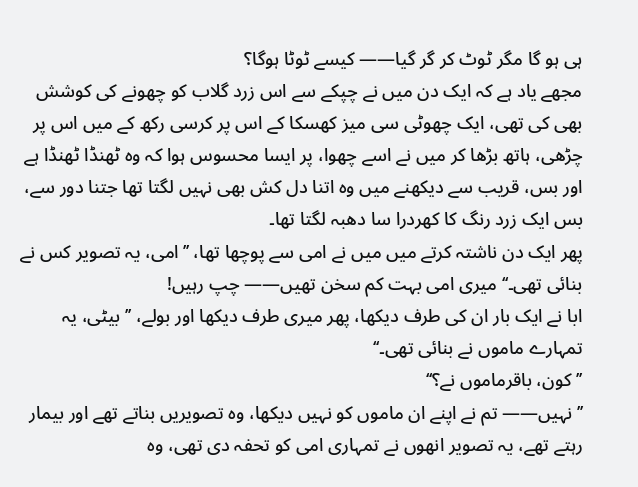ہی ہو گا مگر ٹوٹ کر گر گیا—— کیسے ٹوٹا ہوگا؟
مجھے یاد ہے کہ ایک دن میں نے چپکے سے اس زرد گلاب کو چھونے کی کوشش بھی کی تھی، ایک چھوٹی سی میز کھسکا کے اس پر کرسی رکھ کے میں اس پر چڑھی، ہاتھ بڑھا کر میں نے اسے چھوا، پر ایسا محسوس ہوا کہ وہ ٹھنڈا ٹھنڈا ہے اور بس، قریب سے دیکھنے میں وہ اتنا دل کش بھی نہیں لگتا تھا جتنا دور سے، بس ایک زرد رنگ کا کھردرا سا دھبہ لگتا تھا۔
پھر ایک دن ناشتہ کرتے میں میں نے امی سے پوچھا تھا، ’’امی، یہ تصویر کس نے بنائی تھی۔‘‘ میری امی بہت کم سخن تھیں—— چپ رہیں!
ابا نے ایک بار ان کی طرف دیکھا، پھر میری طرف دیکھا اور بولے، ’’بیٹی، یہ تمہارے ماموں نے بنائی تھی۔‘‘
’’کون، باقرماموں نے؟‘‘
’’نہیں—— تم نے اپنے ان ماموں کو نہیں دیکھا، وہ تصویریں بناتے تھے اور بیمار رہتے تھے، یہ تصویر انھوں نے تمہاری امی کو تحفہ دی تھی، وہ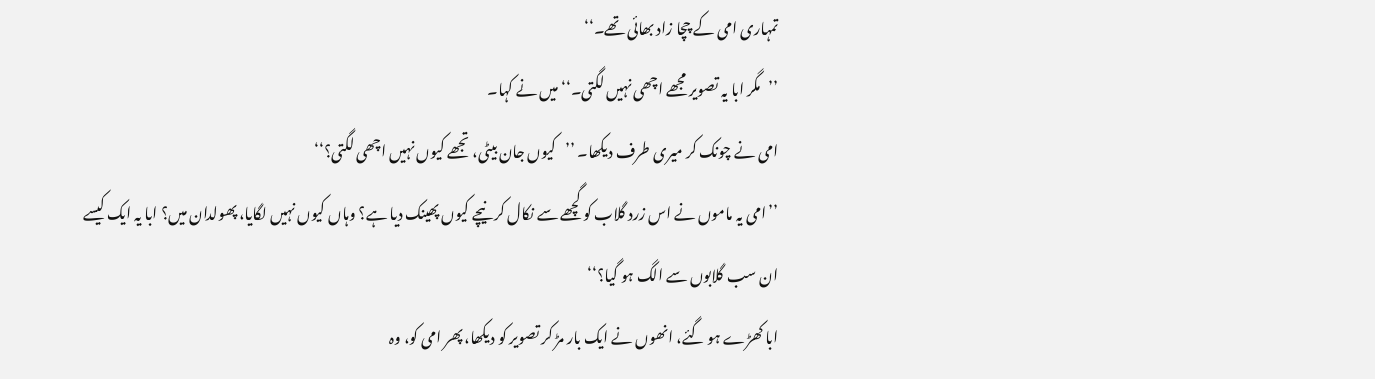تمہاری امی کے چچا زاد بھائی تھے۔‘‘
’’مگر ابا یہ تصویر مجھے اچھی نہیں لگتی۔‘‘ میں نے کہا۔
امی نے چونک کر میری طرف دیکھا۔ ’’کیوں جان بیٹی، تجھے کیوں نہیں اچھی لگتی؟‘‘
’’امی یہ ماموں نے اس زرد گلاب کو گچھے سے نکال کر نیچے کیوں پھینک دیا ہے؟ وہاں کیوں نہیں لگایا، پھولدان میں؟ ابا یہ ایک کیسے ان سب گلابوں سے الگ ہو گیا؟‘‘
ابا کھڑے ہو گئے، انھوں نے ایک بار مڑ کر تصویر کو دیکھا، پھر امی کو، وہ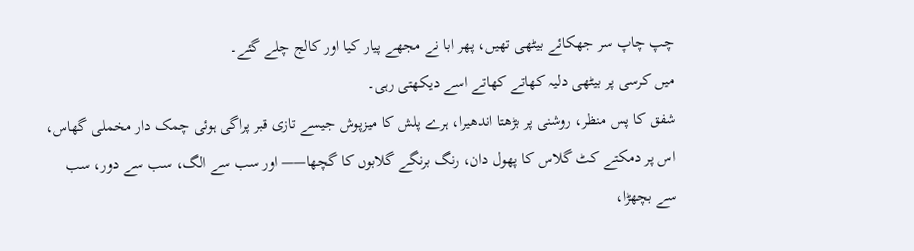چپ چاپ سر جھکائے بیٹھی تھیں، پھر ابا نے مجھے پیار کیا اور کالج چلے گئے۔
میں کرسی پر بیٹھی دلیہ کھاتے کھاتے اسے دیکھتی رہی۔
شفق کا پس منظر، روشنی پر بڑھتا اندھیرا، ہرے پلش کا میزپوش جیسے تازی قبر پراگی ہوئی چمک دار مخملی گھاس، اس پر دمکتے کٹ گلاس کا پھول دان، رنگ برنگے گلابوں کا گچھا—— اور سب سے الگ، سب سے دور، سب سے بچھڑا،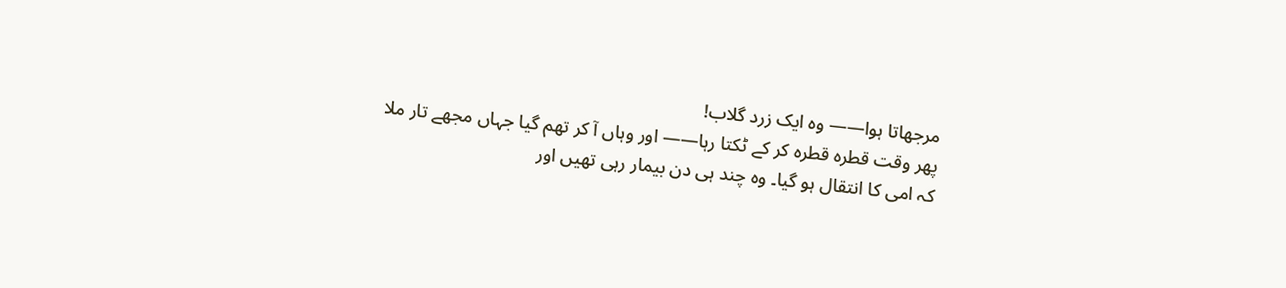مرجھاتا ہوا—— وہ ایک زرد گلاب!
پھر وقت قطرہ قطرہ کر کے ٹکتا رہا—— اور وہاں آ کر تھم گیا جہاں مجھے تار ملا کہ امی کا انتقال ہو گیا۔ وہ چند ہی دن بیمار رہی تھیں اور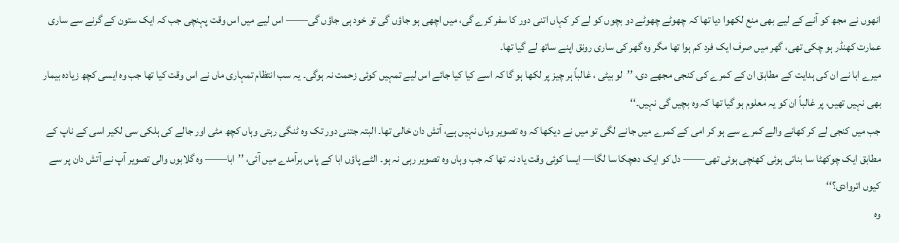انھوں نے مجھ کو آنے کے لیے بھی منع لکھوا دیا تھا کہ چھوٹے چھوٹے دو بچوں کو لے کر کہاں اتنی دور کا سفر کرے گی، میں اچھی ہو جاؤں گی تو خود ہی جاؤں گی—— اس لیے میں اس وقت پہنچی جب کہ ایک ستون کے گرنے سے ساری عمارت کھنڈر ہو چکی تھی، گھر میں صرف ایک فرد کم ہوا تھا مگر وہ گھر کی ساری رونق اپنے ساتھ لے گیا تھا۔
میرے ابا نے ان کی ہدایت کے مطابق ان کے کمرے کی کنجی مجھے دی، ’’لو بیٹی ، غالباً ہر چیز پر لکھا ہو گا کہ اسے کیا کیا جائے اس لیے تمہیں کوئی زحمت نہ ہوگی۔ یہ سب انتظام تمہاری ماں نے اس وقت کیا تھا جب وہ ایسی کچھ زیادہ بیمار بھی نہیں تھیں، پر غالباً ان کو یہ معلوم ہو گیا تھا کہ وہ بچیں گی نہیں۔‘‘
جب میں کنجی لے کر کھانے والے کمرے سے ہو کر امی کے کمرے میں جانے لگی تو میں نے دیکھا کہ وہ تصویر وہاں نہیں ہے، آتش دان خالی تھا۔ البتہ جتنی دور تک وہ ٹنگی رہتی وہاں کچھ مٹی اور جالے کی ہلکی سی لکیر اسی کے ناپ کے مطابق ایک چوکھٹا سا بناتی ہوئی کھنچی ہوئی تھی—— دل کو ایک دھچکا سا لگا— ایسا کوئی وقت یاد نہ تھا کہ جب وہاں وہ تصویر رہی نہ ہو۔ الٹے پاؤں ابا کے پاس برآمدے میں آئی، ’’ابا—— وہ گلابوں والی تصویر آپ نے آتش دان پر سے کیوں اتروادی؟‘‘
وہ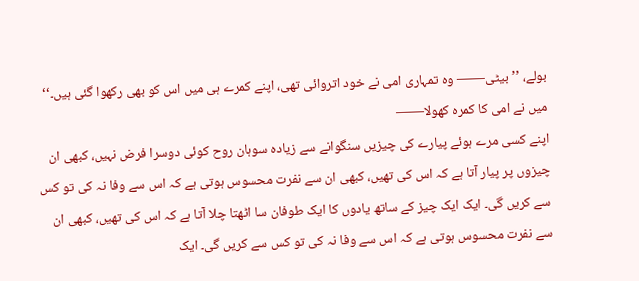بولے، ’’بیٹی—— وہ تمہاری امی نے خود اتروائی تھی، اپنے کمرے ہی میں اس کو بھی رکھوا گئی ہیں۔‘‘
میں نے امی کا کمرہ کھولا——
اپنے کسی مرے ہوئے پیارے کی چیزیں سنگوانے سے زیادہ سوہان روح کوئی دوسرا فرض نہیں، کبھی ان چیزوں پر پیار آتا ہے کہ اس کی تھیں، کبھی ان سے نفرت محسوس ہوتی ہے کہ اس سے وفا نہ کی تو کس سے کریں گی۔ ایک ایک چیز کے ساتھ یادوں کا ایک طوفان سا اٹھتا چلا آتا ہے کہ اس کی تھیں، کبھی ان سے نفرت محسوس ہوتی ہے کہ اس سے وفا نہ کی تو کس سے کریں گی۔ ایک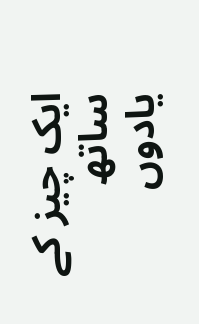ایک چیز کے ساتھ یادوں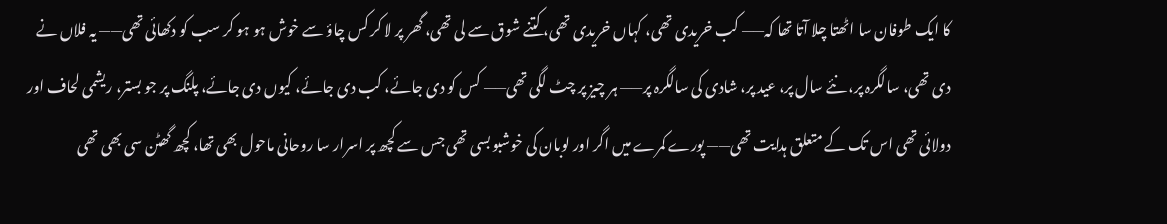کا ایک طوفان سا اٹھتا چلا آتا تھا کہ—— کب خریدی تھی، کہاں خریدی تھی، کتنے شوق سے لی تھی، گھر پر لا کر کس چاؤ سے خوش ہو ہو کر سب کو دکھائی تھی—— یہ فلاں نے دی تھی، سالگرہ پر، نئے سال پر، عید پر، شادی کی سالگرہ پر—— ہر چیز پر چٹ لگی تھی—— کس کو دی جائے، کب دی جائے، کیوں دی جائے، پلنگ پر جو بستر، ریشمی لحاف اور دولائی تھی اس تک کے متعلق ہدایت تھی—— پورے کمرے میں اگر اور لوبان کی خوشبو بسی تھی جس سے کچھ پر اسرار سا روحانی ماحول بھی تھا، کچھ گھٹن سی بھی تھی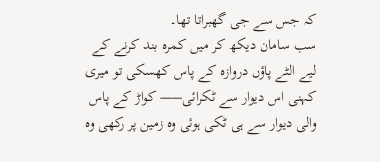کہ جس سے جی گھبراتا تھا۔
سب سامان دیکھ کر میں کمرہ بند کرنے کے لیے الٹے پاؤں دروازہ کے پاس کھسکی تو میری کہنی اس دیوار سے ٹکرائی—— کواڑ کے پاس والی دیوار سے ہی ٹکی ہوئی وہ زمین پر رکھی وہ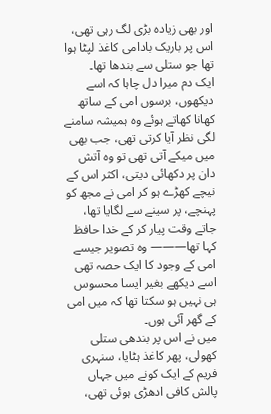اور بھی زیادہ بڑی لگ رہی تھی، اس پر باریک بادامی کاغذ لپٹا ہوا تھا جو ستلی سے بندھا تھا۔
ایک دم میرا دل چاہا کہ اسے دیکھوں، برسوں امی کے ساتھ کھانا کھاتے ہوئے وہ ہمیشہ سامنے لگی نظر آیا کرتی تھی، جب بھی میں میکے آتی تھی تو وہ آتش دان پر دکھائی دیتی، اکثر اس کے نیچے کھڑے ہو کر امی نے مجھ کو پہنچے، پر سینے سے لگایا تھا، جاتے وقت پیار کر کے خدا حافظ کہا تھا——— وہ تصویر جیسے امی کے وجود کا ایک حصہ تھی اسے دیکھے بغیر ایسا محسوس ہی نہیں ہو سکتا تھا کہ میں امی کے گھر آئی ہوں۔
میں نے اس پر بندھی ستلی کھولی، پھر کاغذ ہٹایا، سنہری فریم کے ایک کونے میں جہاں پالش کافی ادھڑی ہوئی تھی،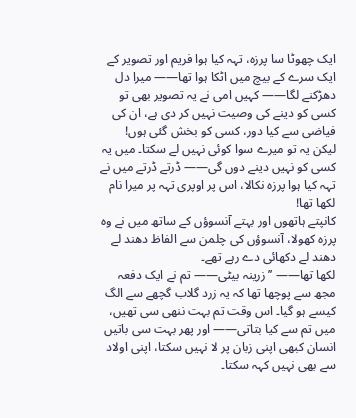ایک چھوٹا سا پرزہ، تہہ کیا ہوا فریم اور تصویر کے ایک سرے کے بیچ میں اٹکا ہوا تھا—— میرا دل دھڑکنے لگا—— کہیں امی نے یہ تصویر بھی تو کسی کو دینے کی وصیت نہیں کر دی ہے، ان کی فیاضی سے کیا دور، کسی کو بخش گئی ہوں! لیکن یہ تو میرے سوا کوئی نہیں لے سکتا۔ میں یہ کسی کو نہیں دینے دوں گی—— ڈرتے ڈرتے میں نے تہہ کیا ہوا پرزہ نکالا، اس پر اوپری تہہ پر میرا نام لکھا تھا!
کانپتے ہاتھوں اور بہتے آنسوؤں کے ساتھ میں نے وہ پرزہ کھولا، آنسوؤں کی چلمن سے الفاظ دھند لے دھند لے دکھائی دے رہے تھے۔
لکھا تھا—— ’’زرینہ بیٹی—— تم نے ایک دفعہ مجھ سے پوچھا تھا کہ یہ زرد گلاب گچھے سے الگ کیسے ہو گیا۔ اس وقت تم بہت ننھی سی تھیں، میں تم سے کیا بتاتی—— اور پھر بہت سی باتیں انسان کبھی اپنی زبان پر لا نہیں سکتا، اپنی اولاد سے بھی نہیں کہہ سکتا۔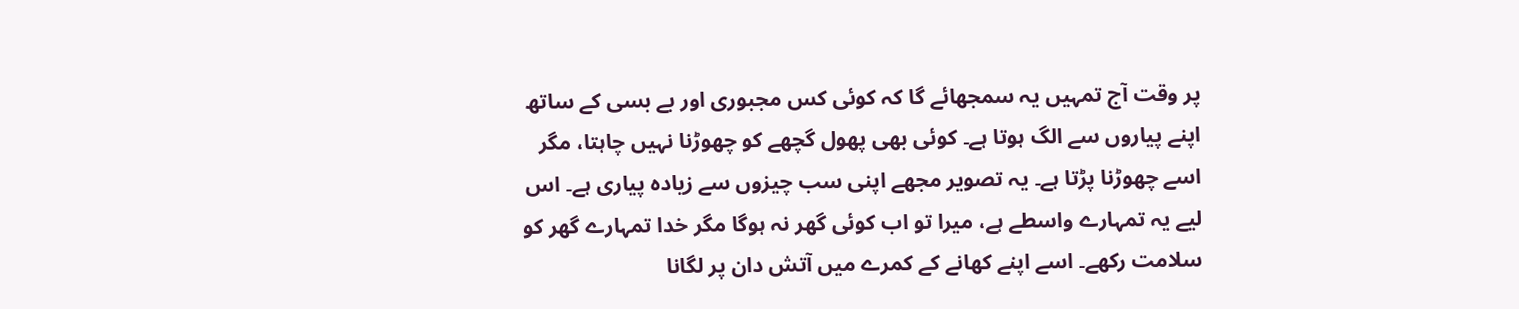پر وقت آج تمہیں یہ سمجھائے گا کہ کوئی کس مجبوری اور بے بسی کے ساتھ اپنے پیاروں سے الگ ہوتا ہے۔ کوئی بھی پھول گچھے کو چھوڑنا نہیں چاہتا، مگر اسے چھوڑنا پڑتا ہے۔ یہ تصویر مجھے اپنی سب چیزوں سے زیادہ پیاری ہے۔ اس لیے یہ تمہارے واسطے ہے، میرا تو اب کوئی گھر نہ ہوگا مگر خدا تمہارے گھر کو سلامت رکھے۔ اسے اپنے کھانے کے کمرے میں آتش دان پر لگانا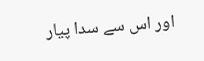اور اس سے سدا پیار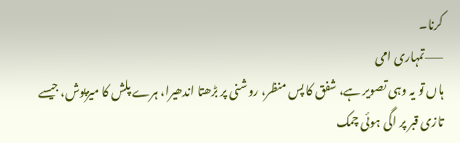کرنا۔
——تمہاری امی
ہاں تو یہ وہی تصویر ہے، شفق کا پس منظر، روشنی پر بڑھتا اندھیرا، ہرے پلش کا میزپوش، جیسے تازی قبر پر اگی ہوئی چمک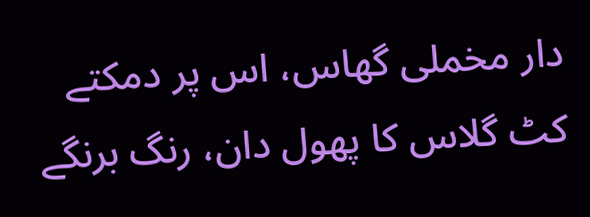دار مخملی گھاس، اس پر دمکتے کٹ گلاس کا پھول دان، رنگ برنگے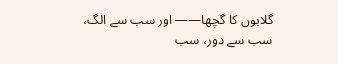گلابوں کا گچھا—— اور سب سے الگ، سب سے دور، سب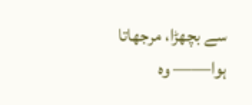سے بچھڑا، مرجھاتا ہوا—— وہ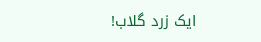ایک زرد گلاب!